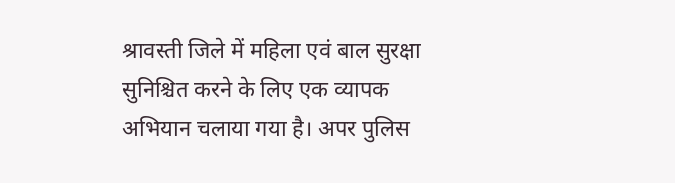श्रावस्ती जिले में महिला एवं बाल सुरक्षा सुनिश्चित करने के लिए एक व्यापक अभियान चलाया गया है। अपर पुलिस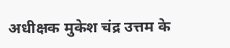अधीक्षक मुकेश चंद्र उत्तम के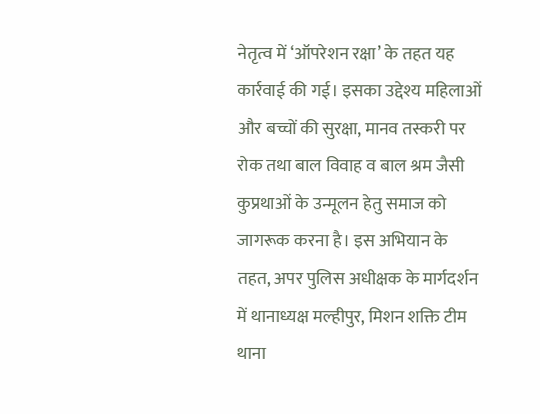नेतृत्व में ‘ऑपरेशन रक्षा’ के तहत यह कार्रवाई की गई। इसका उद्देश्य महिलाओं और बच्चों की सुरक्षा, मानव तस्करी पर रोक तथा बाल विवाह व बाल श्रम जैसी कुप्रथाओं के उन्मूलन हेतु समाज को जागरूक करना है। इस अभियान के तहत, अपर पुलिस अधीक्षक के मार्गदर्शन में थानाध्यक्ष मल्हीपुर, मिशन शक्ति टीम थाना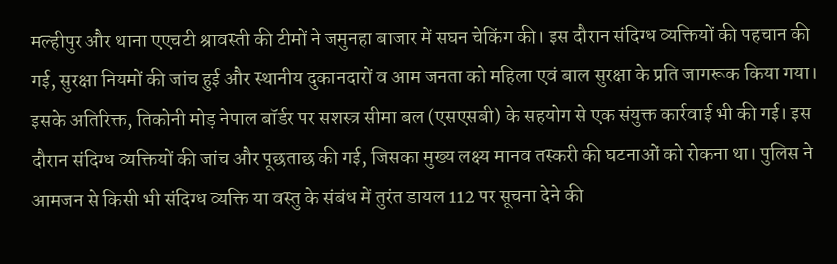मल्हीपुर और थाना एएचटी श्रावस्ती की टीमों ने जमुनहा बाजार में सघन चेकिंग की। इस दौरान संदिग्ध व्यक्तियों की पहचान की गई, सुरक्षा नियमों की जांच हुई और स्थानीय दुकानदारों व आम जनता को महिला एवं बाल सुरक्षा के प्रति जागरूक किया गया। इसके अतिरिक्त, तिकोनी मोड़ नेपाल बॉर्डर पर सशस्त्र सीमा बल (एसएसबी) के सहयोग से एक संयुक्त कार्रवाई भी की गई। इस दौरान संदिग्ध व्यक्तियों की जांच और पूछताछ की गई, जिसका मुख्य लक्ष्य मानव तस्करी की घटनाओं को रोकना था। पुलिस ने आमजन से किसी भी संदिग्ध व्यक्ति या वस्तु के संबंध में तुरंत डायल 112 पर सूचना देने की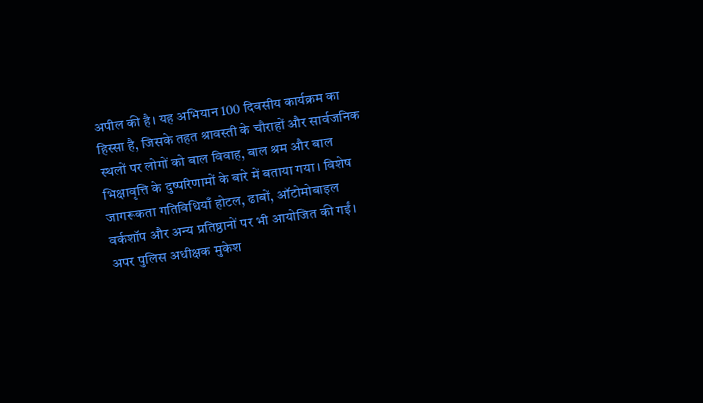अपील की है। यह अभियान 100 दिवसीय कार्यक्रम का हिस्सा है, जिसके तहत श्रावस्ती के चौराहों और सार्वजनिक स्थलों पर लोगों को बाल विवाह, बाल श्रम और बाल भिक्षावृत्ति के दुष्परिणामों के बारे में बताया गया। विशेष जागरूकता गतिविधियाँ होटल, ढाबों, ऑटोमोबाइल वर्कशॉप और अन्य प्रतिष्ठानों पर भी आयोजित की गईं। अपर पुलिस अधीक्षक मुकेश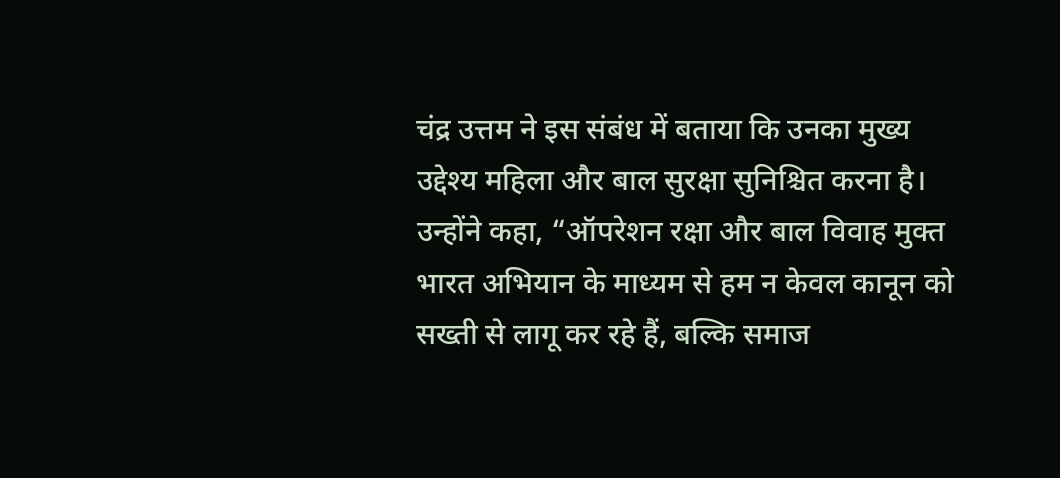चंद्र उत्तम ने इस संबंध में बताया कि उनका मुख्य उद्देश्य महिला और बाल सुरक्षा सुनिश्चित करना है। उन्होंने कहा, “ऑपरेशन रक्षा और बाल विवाह मुक्त भारत अभियान के माध्यम से हम न केवल कानून को सख्ती से लागू कर रहे हैं, बल्कि समाज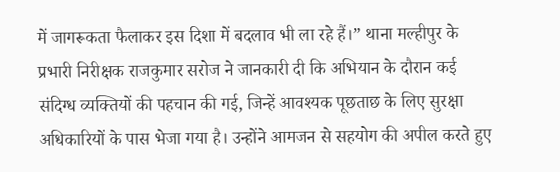में जागरूकता फैलाकर इस दिशा में बदलाव भी ला रहे हैं।” थाना मल्हीपुर के प्रभारी निरीक्षक राजकुमार सरोज ने जानकारी दी कि अभियान के दौरान कई संदिग्ध व्यक्तियों की पहचान की गई, जिन्हें आवश्यक पूछताछ के लिए सुरक्षा अधिकारियों के पास भेजा गया है। उन्होंने आमजन से सहयोग की अपील करते हुए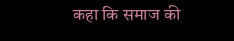कहा कि समाज की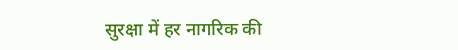सुरक्षा में हर नागरिक की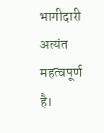भागीदारी अत्यंत महत्वपूर्ण है।